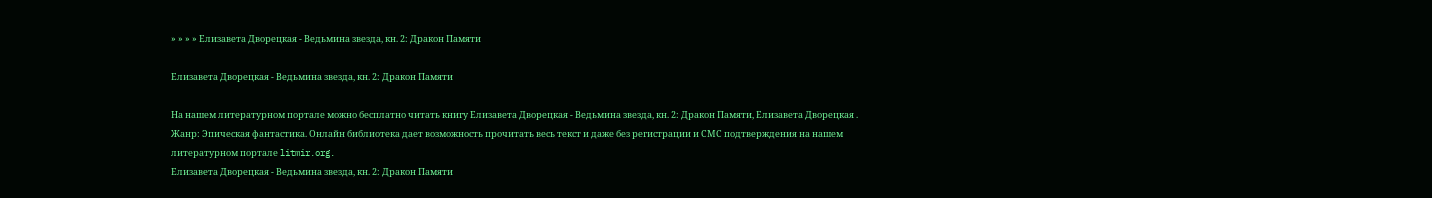» » » » Елизавета Дворецкая - Ведьмина звезда, кн. 2: Дракон Памяти

Елизавета Дворецкая - Ведьмина звезда, кн. 2: Дракон Памяти

На нашем литературном портале можно бесплатно читать книгу Елизавета Дворецкая - Ведьмина звезда, кн. 2: Дракон Памяти, Елизавета Дворецкая . Жанр: Эпическая фантастика. Онлайн библиотека дает возможность прочитать весь текст и даже без регистрации и СМС подтверждения на нашем литературном портале litmir.org.
Елизавета Дворецкая - Ведьмина звезда, кн. 2: Дракон Памяти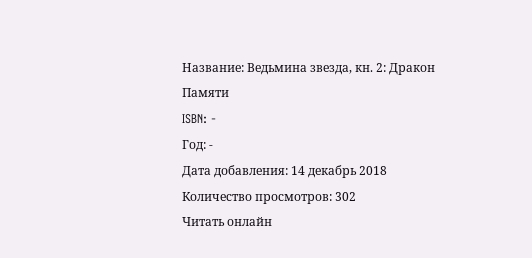Название: Ведьмина звезда, кн. 2: Дракон Памяти
ISBN: -
Год: -
Дата добавления: 14 декабрь 2018
Количество просмотров: 302
Читать онлайн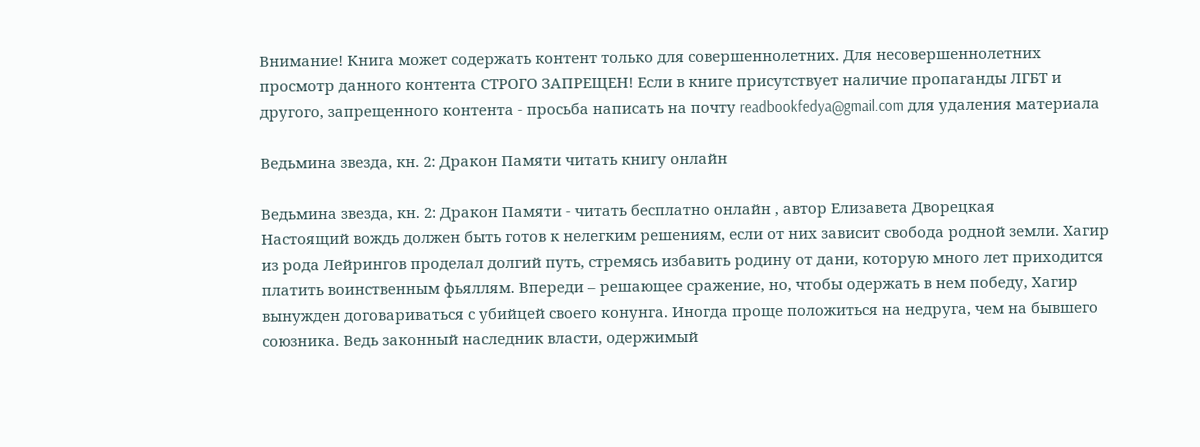Внимание! Книга может содержать контент только для совершеннолетних. Для несовершеннолетних просмотр данного контента СТРОГО ЗАПРЕЩЕН! Если в книге присутствует наличие пропаганды ЛГБТ и другого, запрещенного контента - просьба написать на почту readbookfedya@gmail.com для удаления материала

Ведьмина звезда, кн. 2: Дракон Памяти читать книгу онлайн

Ведьмина звезда, кн. 2: Дракон Памяти - читать бесплатно онлайн , автор Елизавета Дворецкая
Настоящий вождь должен быть готов к нелегким решениям, если от них зависит свобода родной земли. Хагир из рода Лейрингов проделал долгий путь, стремясь избавить родину от дани, которую много лет приходится платить воинственным фьяллям. Впереди – решающее сражение, но, чтобы одержать в нем победу, Хагир вынужден договариваться с убийцей своего конунга. Иногда проще положиться на недруга, чем на бывшего союзника. Ведь законный наследник власти, одержимый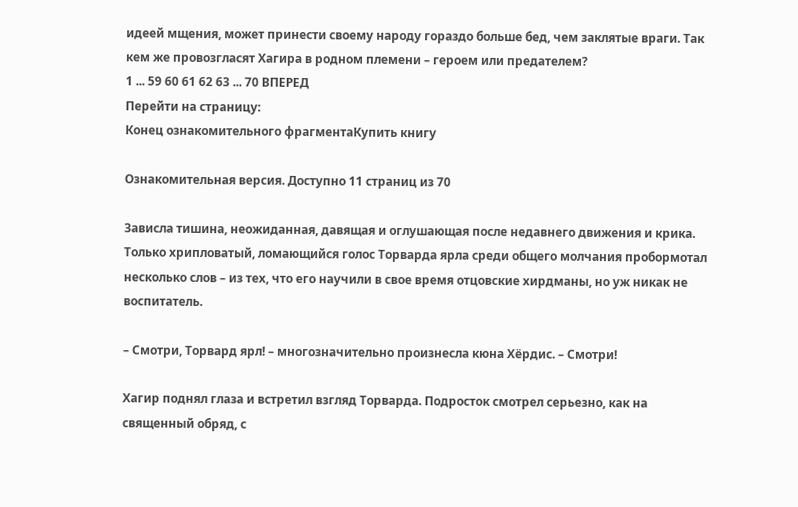идеей мщения, может принести своему народу гораздо больше бед, чем заклятые враги. Так кем же провозгласят Хагира в родном племени – героем или предателем?
1 ... 59 60 61 62 63 ... 70 ВПЕРЕД
Перейти на страницу:
Конец ознакомительного фрагментаКупить книгу

Ознакомительная версия. Доступно 11 страниц из 70

Зависла тишина, неожиданная, давящая и оглушающая после недавнего движения и крика. Только хрипловатый, ломающийся голос Торварда ярла среди общего молчания пробормотал несколько слов – из тех, что его научили в свое время отцовские хирдманы, но уж никак не воспитатель.

– Смотри, Торвард ярл! – многозначительно произнесла кюна Хёрдис. – Смотри!

Хагир поднял глаза и встретил взгляд Торварда. Подросток смотрел серьезно, как на священный обряд, с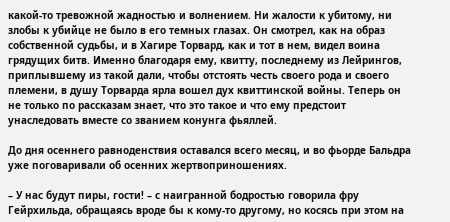какой-то тревожной жадностью и волнением. Ни жалости к убитому, ни злобы к убийце не было в его темных глазах. Он смотрел, как на образ собственной судьбы, и в Хагире Торвард, как и тот в нем, видел воина грядущих битв. Именно благодаря ему, квитту, последнему из Лейрингов, приплывшему из такой дали, чтобы отстоять честь своего рода и своего племени, в душу Торварда ярла вошел дух квиттинской войны. Теперь он не только по рассказам знает, что это такое и что ему предстоит унаследовать вместе со званием конунга фьяллей.

До дня осеннего равноденствия оставался всего месяц, и во фьорде Бальдра уже поговаривали об осенних жертвоприношениях.

– У нас будут пиры, гости! – с наигранной бодростью говорила фру Гейрхильда, обращаясь вроде бы к кому-то другому, но косясь при этом на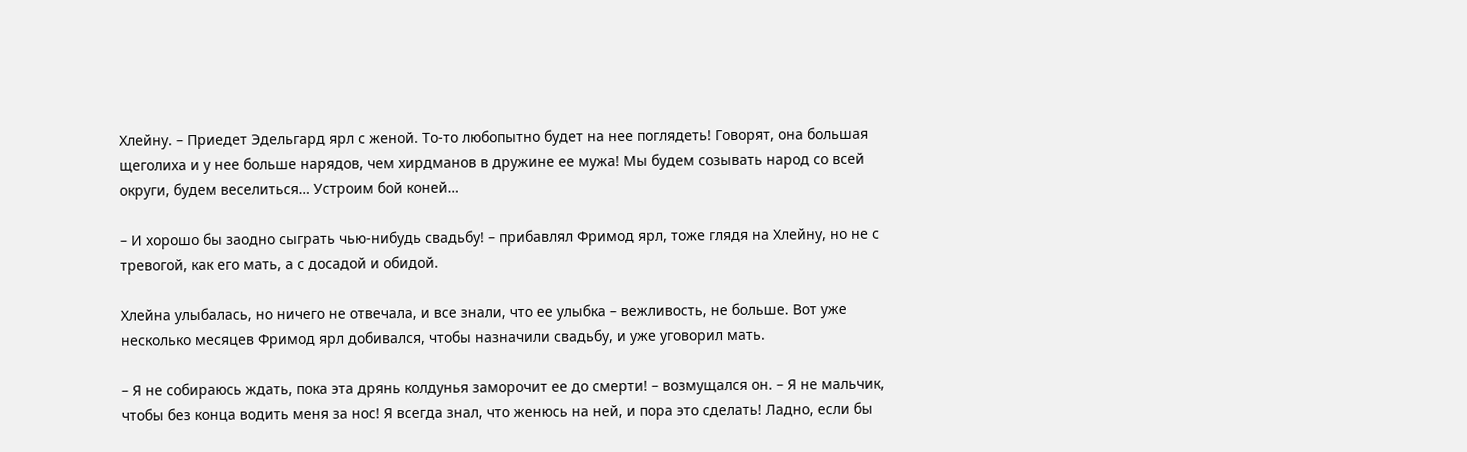Хлейну. – Приедет Эдельгард ярл с женой. То-то любопытно будет на нее поглядеть! Говорят, она большая щеголиха и у нее больше нарядов, чем хирдманов в дружине ее мужа! Мы будем созывать народ со всей округи, будем веселиться… Устроим бой коней…

– И хорошо бы заодно сыграть чью-нибудь свадьбу! – прибавлял Фримод ярл, тоже глядя на Хлейну, но не с тревогой, как его мать, а с досадой и обидой.

Хлейна улыбалась, но ничего не отвечала, и все знали, что ее улыбка – вежливость, не больше. Вот уже несколько месяцев Фримод ярл добивался, чтобы назначили свадьбу, и уже уговорил мать.

– Я не собираюсь ждать, пока эта дрянь колдунья заморочит ее до смерти! – возмущался он. – Я не мальчик, чтобы без конца водить меня за нос! Я всегда знал, что женюсь на ней, и пора это сделать! Ладно, если бы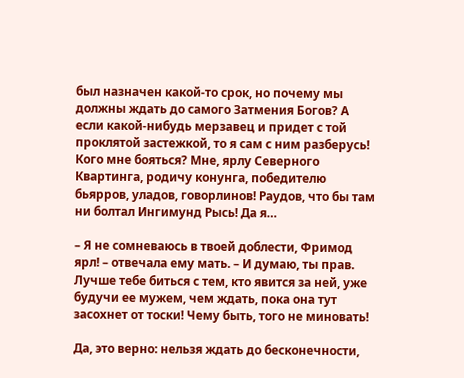был назначен какой-то срок, но почему мы должны ждать до самого Затмения Богов? А если какой-нибудь мерзавец и придет с той проклятой застежкой, то я сам с ним разберусь! Кого мне бояться? Мне, ярлу Северного Квартинга, родичу конунга, победителю бьярров, уладов, говорлинов! Раудов, что бы там ни болтал Ингимунд Рысь! Да я…

– Я не сомневаюсь в твоей доблести, Фримод ярл! – отвечала ему мать. – И думаю, ты прав. Лучше тебе биться с тем, кто явится за ней, уже будучи ее мужем, чем ждать, пока она тут засохнет от тоски! Чему быть, того не миновать!

Да, это верно: нельзя ждать до бесконечности,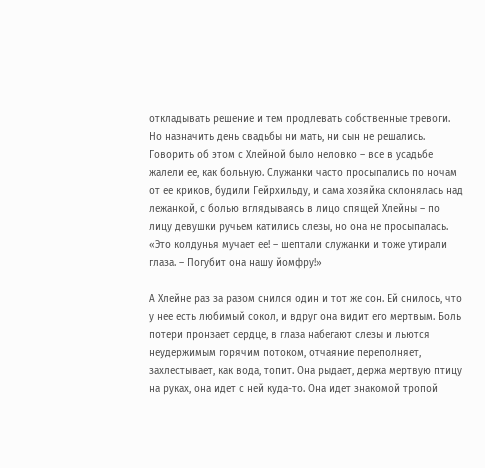откладывать решение и тем продлевать собственные тревоги. Но назначить день свадьбы ни мать, ни сын не решались. Говорить об этом с Хлейной было неловко – все в усадьбе жалели ее, как больную. Служанки часто просыпались по ночам от ее криков, будили Гейрхильду, и сама хозяйка склонялась над лежанкой, с болью вглядываясь в лицо спящей Хлейны – по лицу девушки ручьем катились слезы, но она не просыпалась. «Это колдунья мучает ее! – шептали служанки и тоже утирали глаза. – Погубит она нашу йомфру!»

А Хлейне раз за разом снился один и тот же сон. Ей снилось, что у нее есть любимый сокол, и вдруг она видит его мертвым. Боль потери пронзает сердце, в глаза набегают слезы и льются неудержимым горячим потоком, отчаяние переполняет, захлестывает, как вода, топит. Она рыдает, держа мертвую птицу на руках, она идет с ней куда-то. Она идет знакомой тропой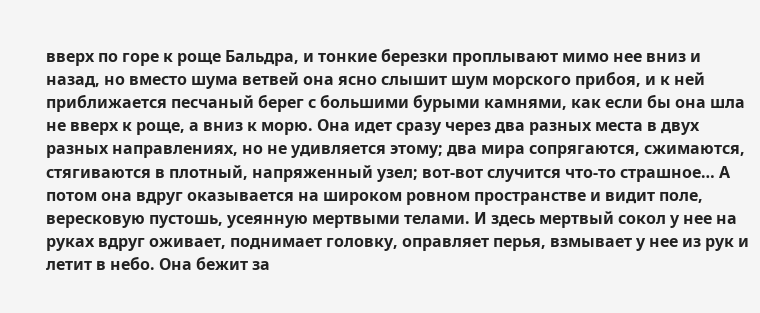вверх по горе к роще Бальдра, и тонкие березки проплывают мимо нее вниз и назад, но вместо шума ветвей она ясно слышит шум морского прибоя, и к ней приближается песчаный берег с большими бурыми камнями, как если бы она шла не вверх к роще, а вниз к морю. Она идет сразу через два разных места в двух разных направлениях, но не удивляется этому; два мира сопрягаются, сжимаются, стягиваются в плотный, напряженный узел; вот-вот случится что-то страшное… А потом она вдруг оказывается на широком ровном пространстве и видит поле, вересковую пустошь, усеянную мертвыми телами. И здесь мертвый сокол у нее на руках вдруг оживает, поднимает головку, оправляет перья, взмывает у нее из рук и летит в небо. Она бежит за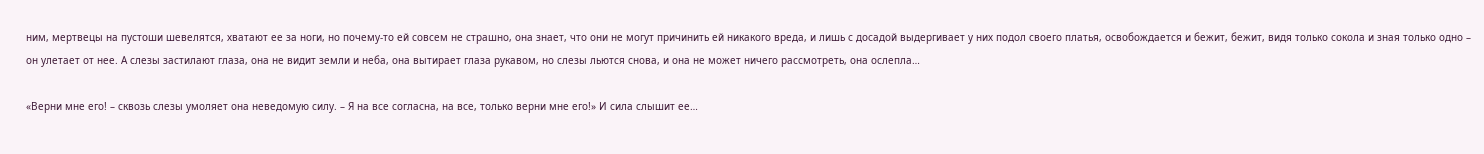ним, мертвецы на пустоши шевелятся, хватают ее за ноги, но почему-то ей совсем не страшно, она знает, что они не могут причинить ей никакого вреда, и лишь с досадой выдергивает у них подол своего платья, освобождается и бежит, бежит, видя только сокола и зная только одно – он улетает от нее. А слезы застилают глаза, она не видит земли и неба, она вытирает глаза рукавом, но слезы льются снова, и она не может ничего рассмотреть, она ослепла…

«Верни мне его! – сквозь слезы умоляет она неведомую силу. – Я на все согласна, на все, только верни мне его!» И сила слышит ее…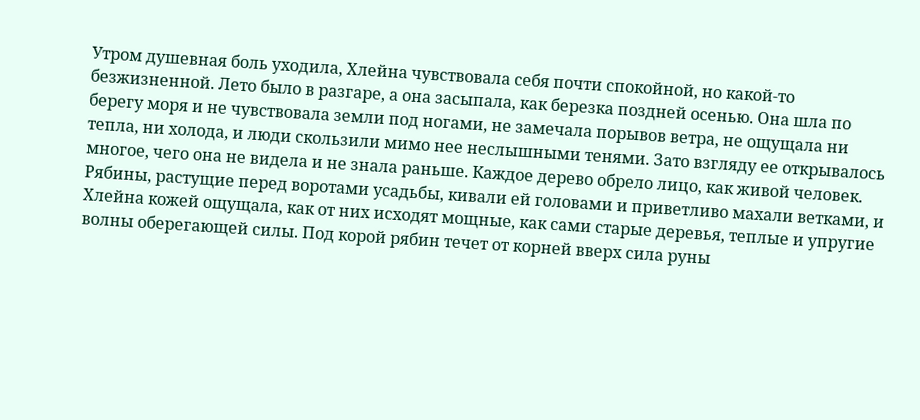Утром душевная боль уходила, Хлейна чувствовала себя почти спокойной, но какой-то безжизненной. Лето было в разгаре, а она засыпала, как березка поздней осенью. Она шла по берегу моря и не чувствовала земли под ногами, не замечала порывов ветра, не ощущала ни тепла, ни холода, и люди скользили мимо нее неслышными тенями. Зато взгляду ее открывалось многое, чего она не видела и не знала раньше. Каждое дерево обрело лицо, как живой человек. Рябины, растущие перед воротами усадьбы, кивали ей головами и приветливо махали ветками, и Хлейна кожей ощущала, как от них исходят мощные, как сами старые деревья, теплые и упругие волны оберегающей силы. Под корой рябин течет от корней вверх сила руны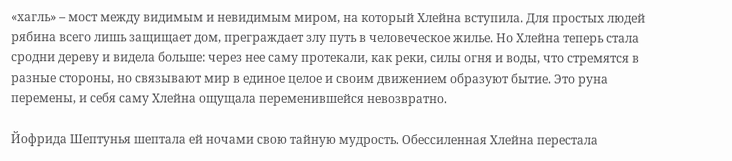«хагль» – мост между видимым и невидимым миром, на который Хлейна вступила. Для простых людей рябина всего лишь защищает дом, преграждает злу путь в человеческое жилье. Но Хлейна теперь стала сродни дереву и видела больше: через нее саму протекали, как реки, силы огня и воды, что стремятся в разные стороны, но связывают мир в единое целое и своим движением образуют бытие. Это руна перемены, и себя саму Хлейна ощущала переменившейся невозвратно.

Йофрида Шептунья шептала ей ночами свою тайную мудрость. Обессиленная Хлейна перестала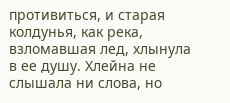противиться, и старая колдунья, как река, взломавшая лед, хлынула в ее душу. Хлейна не слышала ни слова, но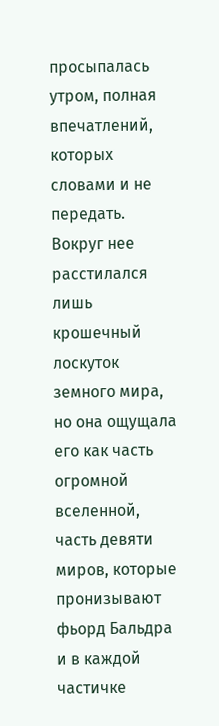просыпалась утром, полная впечатлений, которых словами и не передать. Вокруг нее расстилался лишь крошечный лоскуток земного мира, но она ощущала его как часть огромной вселенной, часть девяти миров, которые пронизывают фьорд Бальдра и в каждой частичке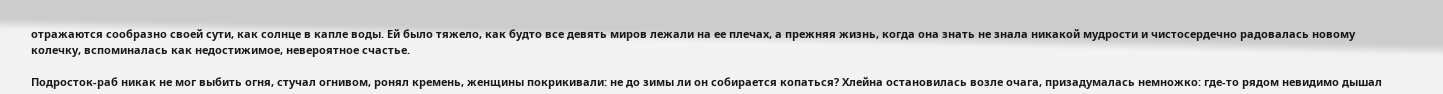отражаются сообразно своей сути, как солнце в капле воды. Ей было тяжело, как будто все девять миров лежали на ее плечах, а прежняя жизнь, когда она знать не знала никакой мудрости и чистосердечно радовалась новому колечку, вспоминалась как недостижимое, невероятное счастье.

Подросток-раб никак не мог выбить огня, стучал огнивом, ронял кремень, женщины покрикивали: не до зимы ли он собирается копаться? Хлейна остановилась возле очага, призадумалась немножко: где-то рядом невидимо дышал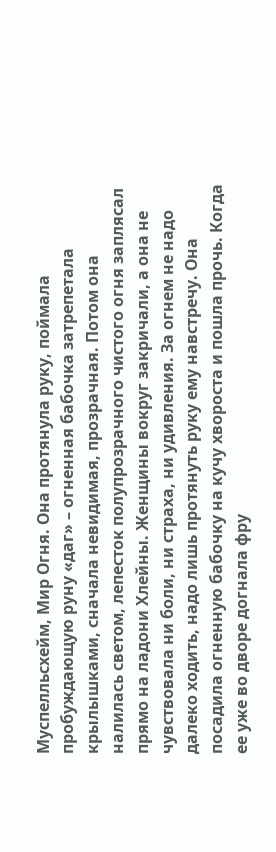Муспелльсхейм, Мир Огня. Она протянула руку, поймала пробуждающую руну «даг» – огненная бабочка затрепетала крылышками, сначала невидимая, прозрачная. Потом она налилась светом, лепесток полупрозрачного чистого огня заплясал прямо на ладони Хлейны. Женщины вокруг закричали, а она не чувствовала ни боли, ни страха, ни удивления. За огнем не надо далеко ходить, надо лишь протянуть руку ему навстречу. Она посадила огненную бабочку на кучу хвороста и пошла прочь. Когда ее уже во дворе догнала фру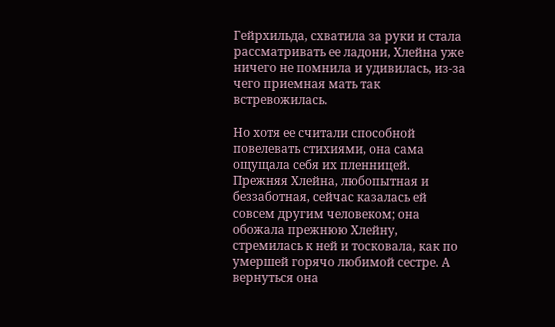Гейрхильда, схватила за руки и стала рассматривать ее ладони, Хлейна уже ничего не помнила и удивилась, из-за чего приемная мать так встревожилась.

Но хотя ее считали способной повелевать стихиями, она сама ощущала себя их пленницей. Прежняя Хлейна, любопытная и беззаботная, сейчас казалась ей совсем другим человеком; она обожала прежнюю Хлейну, стремилась к ней и тосковала, как по умершей горячо любимой сестре. А вернуться она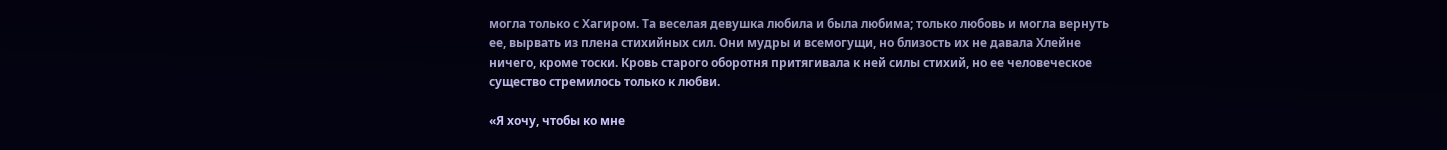могла только с Хагиром. Та веселая девушка любила и была любима; только любовь и могла вернуть ее, вырвать из плена стихийных сил. Они мудры и всемогущи, но близость их не давала Хлейне ничего, кроме тоски. Кровь старого оборотня притягивала к ней силы стихий, но ее человеческое существо стремилось только к любви.

«Я хочу, чтобы ко мне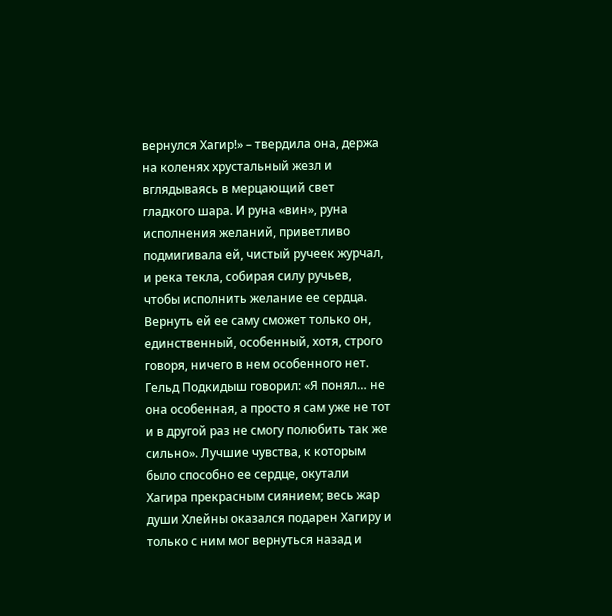вернулся Хагир!» – твердила она, держа на коленях хрустальный жезл и вглядываясь в мерцающий свет гладкого шара. И руна «вин», руна исполнения желаний, приветливо подмигивала ей, чистый ручеек журчал, и река текла, собирая силу ручьев, чтобы исполнить желание ее сердца. Вернуть ей ее саму сможет только он, единственный, особенный, хотя, строго говоря, ничего в нем особенного нет. Гельд Подкидыш говорил: «Я понял… не она особенная, а просто я сам уже не тот и в другой раз не смогу полюбить так же сильно». Лучшие чувства, к которым было способно ее сердце, окутали Хагира прекрасным сиянием; весь жар души Хлейны оказался подарен Хагиру и только с ним мог вернуться назад и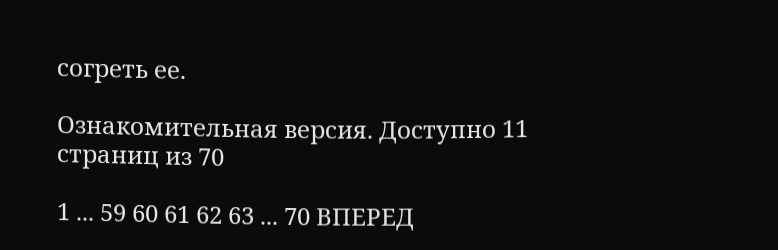согреть ее.

Ознакомительная версия. Доступно 11 страниц из 70

1 ... 59 60 61 62 63 ... 70 ВПЕРЕД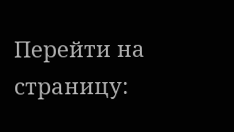Перейти на страницу: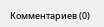Комментариев (0)